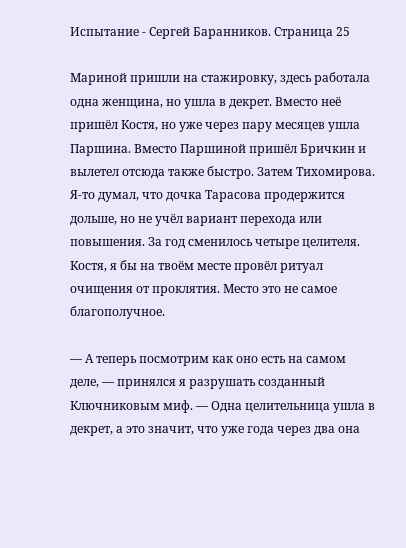Испытание - Сергей Баранников. Страница 25

Мариной пришли на стажировку, здесь работала одна женщина, но ушла в декрет. Вместо неё пришёл Костя, но уже через пару месяцев ушла Паршина. Вместо Паршиной пришёл Бричкин и вылетел отсюда также быстро. Затем Тихомирова. Я-то думал, что дочка Тарасова продержится дольше, но не учёл вариант перехода или повышения. За год сменилось четыре целителя. Костя, я бы на твоём месте провёл ритуал очищения от проклятия. Место это не самое благополучное.

— А теперь посмотрим как оно есть на самом деле, — принялся я разрушать созданный Ключниковым миф. — Одна целительница ушла в декрет, а это значит, что уже года через два она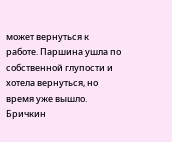может вернуться к работе. Паршина ушла по собственной глупости и хотела вернуться, но время уже вышло. Бричкин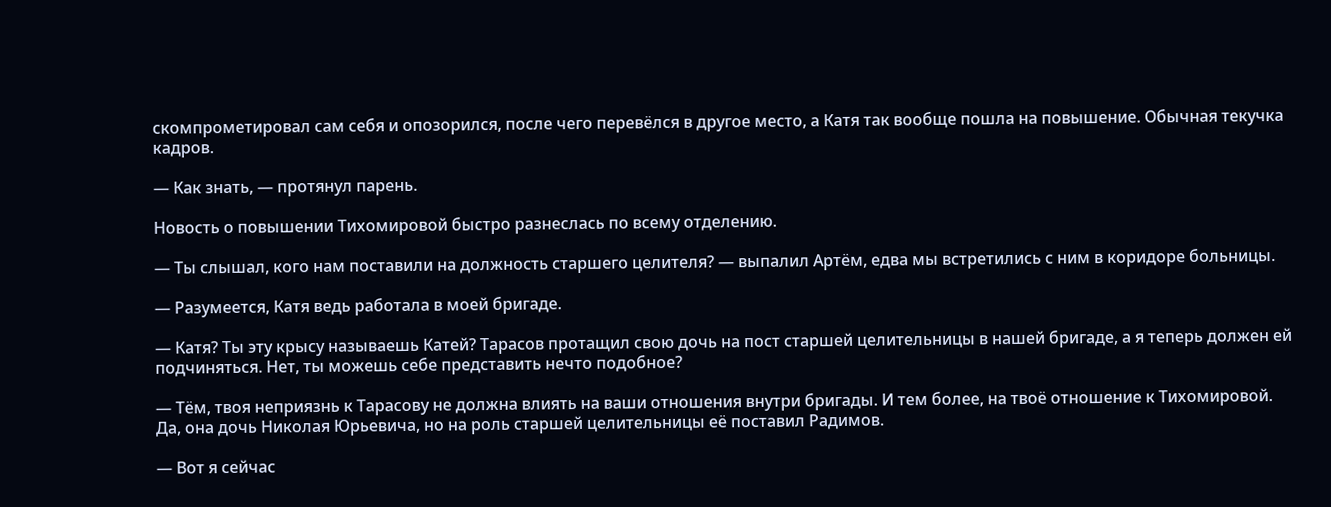скомпрометировал сам себя и опозорился, после чего перевёлся в другое место, а Катя так вообще пошла на повышение. Обычная текучка кадров.

— Как знать, — протянул парень.

Новость о повышении Тихомировой быстро разнеслась по всему отделению.

— Ты слышал, кого нам поставили на должность старшего целителя? — выпалил Артём, едва мы встретились с ним в коридоре больницы.

— Разумеется, Катя ведь работала в моей бригаде.

— Катя? Ты эту крысу называешь Катей? Тарасов протащил свою дочь на пост старшей целительницы в нашей бригаде, а я теперь должен ей подчиняться. Нет, ты можешь себе представить нечто подобное?

— Тём, твоя неприязнь к Тарасову не должна влиять на ваши отношения внутри бригады. И тем более, на твоё отношение к Тихомировой. Да, она дочь Николая Юрьевича, но на роль старшей целительницы её поставил Радимов.

— Вот я сейчас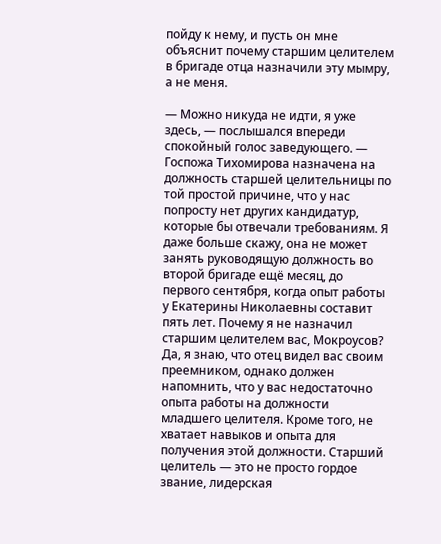пойду к нему, и пусть он мне объяснит почему старшим целителем в бригаде отца назначили эту мымру, а не меня.

— Можно никуда не идти, я уже здесь, — послышался впереди спокойный голос заведующего. — Госпожа Тихомирова назначена на должность старшей целительницы по той простой причине, что у нас попросту нет других кандидатур, которые бы отвечали требованиям. Я даже больше скажу, она не может занять руководящую должность во второй бригаде ещё месяц, до первого сентября, когда опыт работы у Екатерины Николаевны составит пять лет. Почему я не назначил старшим целителем вас, Мокроусов? Да, я знаю, что отец видел вас своим преемником, однако должен напомнить, что у вас недостаточно опыта работы на должности младшего целителя. Кроме того, не хватает навыков и опыта для получения этой должности. Старший целитель — это не просто гордое звание, лидерская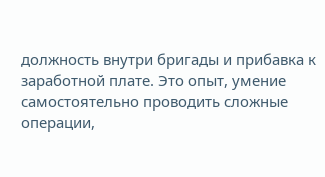должность внутри бригады и прибавка к заработной плате. Это опыт, умение самостоятельно проводить сложные операции,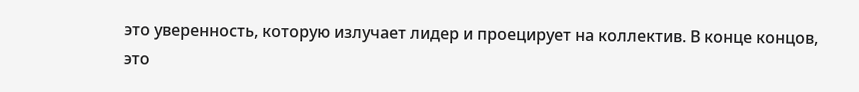это уверенность, которую излучает лидер и проецирует на коллектив. В конце концов, это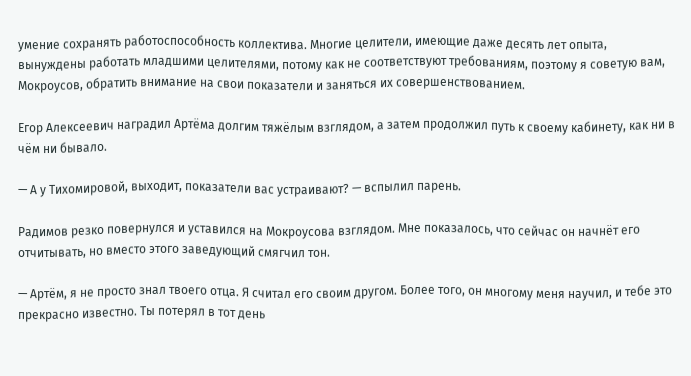умение сохранять работоспособность коллектива. Многие целители, имеющие даже десять лет опыта, вынуждены работать младшими целителями, потому как не соответствуют требованиям, поэтому я советую вам, Мокроусов, обратить внимание на свои показатели и заняться их совершенствованием.

Егор Алексеевич наградил Артёма долгим тяжёлым взглядом, а затем продолжил путь к своему кабинету, как ни в чём ни бывало.

— А у Тихомировой, выходит, показатели вас устраивают? — вспылил парень.

Радимов резко повернулся и уставился на Мокроусова взглядом. Мне показалось, что сейчас он начнёт его отчитывать, но вместо этого заведующий смягчил тон.

— Артём, я не просто знал твоего отца. Я считал его своим другом. Более того, он многому меня научил, и тебе это прекрасно известно. Ты потерял в тот день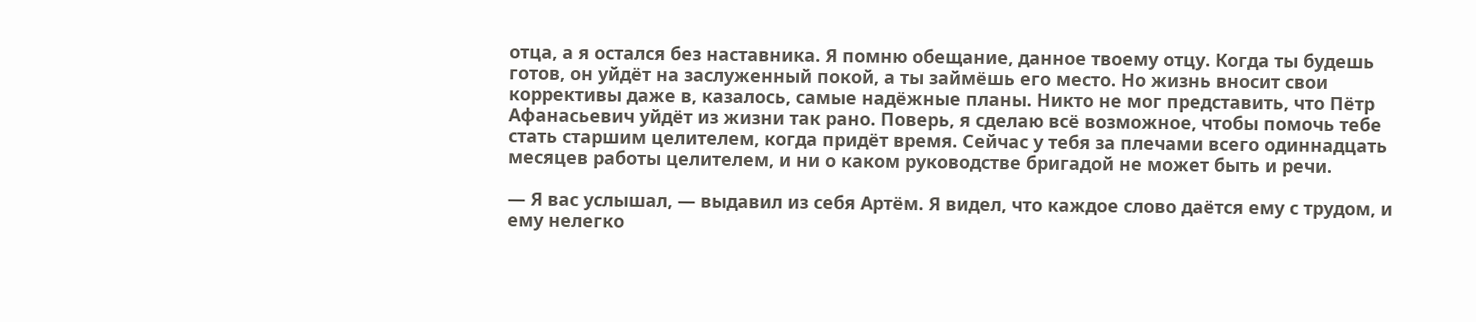отца, а я остался без наставника. Я помню обещание, данное твоему отцу. Когда ты будешь готов, он уйдёт на заслуженный покой, а ты займёшь его место. Но жизнь вносит свои коррективы даже в, казалось, самые надёжные планы. Никто не мог представить, что Пётр Афанасьевич уйдёт из жизни так рано. Поверь, я сделаю всё возможное, чтобы помочь тебе стать старшим целителем, когда придёт время. Сейчас у тебя за плечами всего одиннадцать месяцев работы целителем, и ни о каком руководстве бригадой не может быть и речи.

— Я вас услышал, — выдавил из себя Артём. Я видел, что каждое слово даётся ему с трудом, и ему нелегко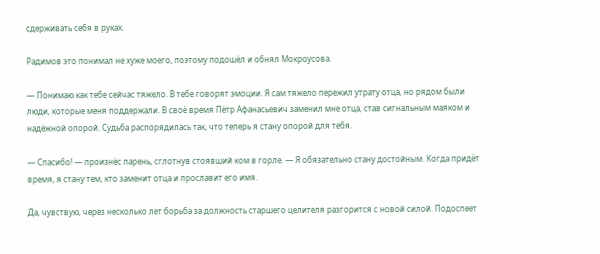сдерживать себя в руках.

Радимов это понимал не хуже моего, поэтому подошёл и обнял Мокроусова.

— Понимаю как тебе сейчас тяжело. В тебе говорят эмоции. Я сам тяжело пережил утрату отца, но рядом были люди, которые меня поддержали. В своё время Пётр Афанасьевич заменил мне отца, став сигнальным маяком и надёжной опорой. Судьба распорядилась так, что теперь я стану опорой для тебя.

— Спасибо! — произнёс парень, сглотнув стоявший ком в горле. — Я обязательно стану достойным. Когда придёт время, я стану тем, кто заменит отца и прославит его имя.

Да, чувствую, через несколько лет борьба за должность старшего целителя разгорится с новой силой. Подоспеет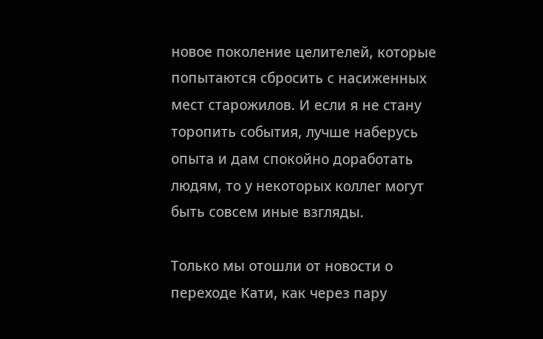новое поколение целителей, которые попытаются сбросить с насиженных мест старожилов. И если я не стану торопить события, лучше наберусь опыта и дам спокойно доработать людям, то у некоторых коллег могут быть совсем иные взгляды.

Только мы отошли от новости о переходе Кати, как через пару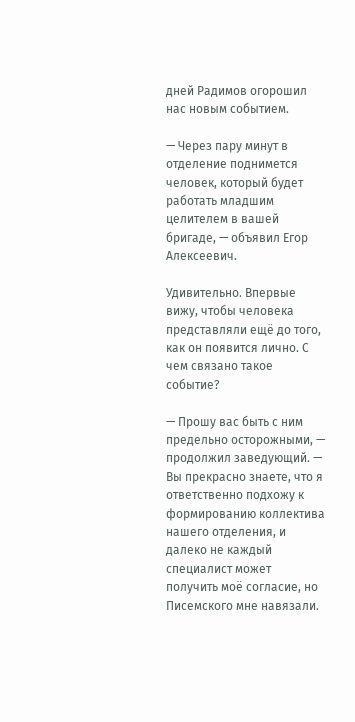дней Радимов огорошил нас новым событием.

— Через пару минут в отделение поднимется человек, который будет работать младшим целителем в вашей бригаде, — объявил Егор Алексеевич.

Удивительно. Впервые вижу, чтобы человека представляли ещё до того, как он появится лично. С чем связано такое событие?

— Прошу вас быть с ним предельно осторожными, — продолжил заведующий. — Вы прекрасно знаете, что я ответственно подхожу к формированию коллектива нашего отделения, и далеко не каждый специалист может получить моё согласие, но Писемского мне навязали.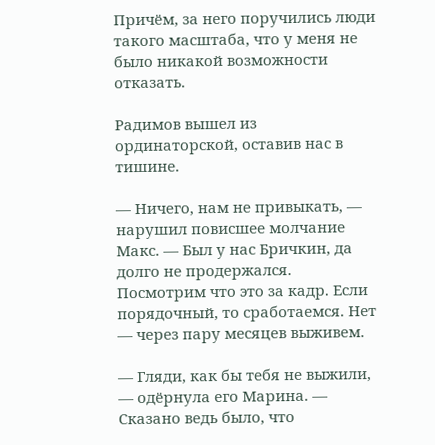Причём, за него поручились люди такого масштаба, что у меня не было никакой возможности отказать.

Радимов вышел из ординаторской, оставив нас в тишине.

— Ничего, нам не привыкать, — нарушил повисшее молчание Макс. — Был у нас Бричкин, да долго не продержался. Посмотрим что это за кадр. Если порядочный, то сработаемся. Нет — через пару месяцев выживем.

— Гляди, как бы тебя не выжили, — одёрнула его Марина. — Сказано ведь было, что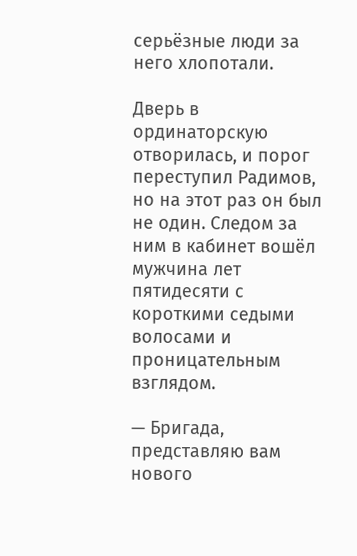серьёзные люди за него хлопотали.

Дверь в ординаторскую отворилась, и порог переступил Радимов, но на этот раз он был не один. Следом за ним в кабинет вошёл мужчина лет пятидесяти с короткими седыми волосами и проницательным взглядом.

— Бригада, представляю вам нового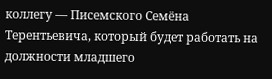коллегу — Писемского Семёна Терентьевича, который будет работать на должности младшего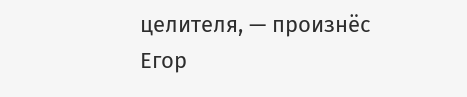целителя, — произнёс Егор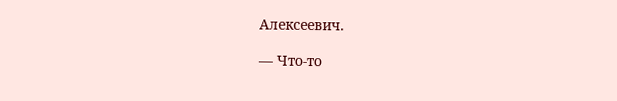Алексеевич.

— Что-то